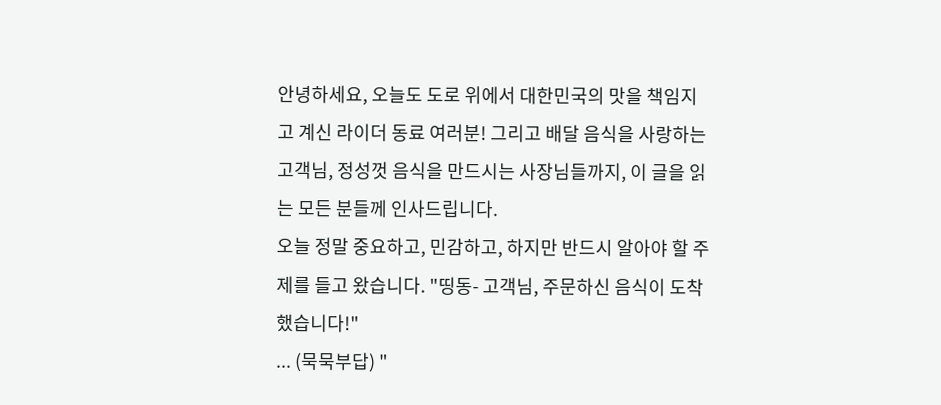안녕하세요, 오늘도 도로 위에서 대한민국의 맛을 책임지고 계신 라이더 동료 여러분! 그리고 배달 음식을 사랑하는 고객님, 정성껏 음식을 만드시는 사장님들까지, 이 글을 읽는 모든 분들께 인사드립니다.
오늘 정말 중요하고, 민감하고, 하지만 반드시 알아야 할 주제를 들고 왔습니다. "띵동- 고객님, 주문하신 음식이 도착했습니다!"
... (묵묵부답) "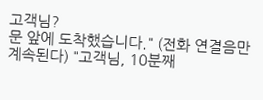고객님?
문 앞에 도착했습니다." (전화 연결음만 계속된다) "고객님, 10분째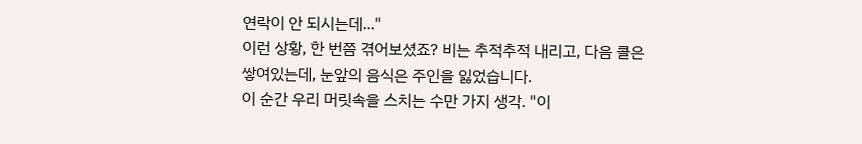연락이 안 되시는데..."
이런 상황, 한 번쯤 겪어보셨죠? 비는 추적추적 내리고, 다음 콜은 쌓여있는데, 눈앞의 음식은 주인을 잃었습니다.
이 순간 우리 머릿속을 스치는 수만 가지 생각. "이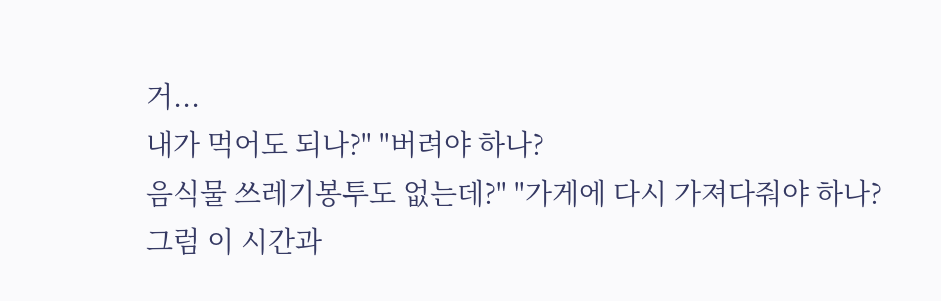거...
내가 먹어도 되나?" "버려야 하나?
음식물 쓰레기봉투도 없는데?" "가게에 다시 가져다줘야 하나?
그럼 이 시간과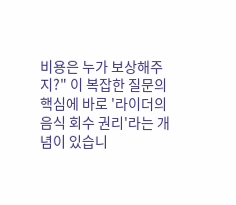비용은 누가 보상해주지?" 이 복잡한 질문의 핵심에 바로 '라이더의 음식 회수 권리'라는 개념이 있습니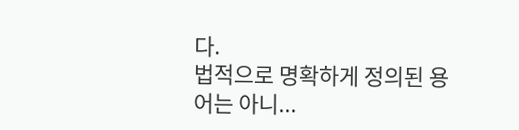다.
법적으로 명확하게 정의된 용어는 아니...